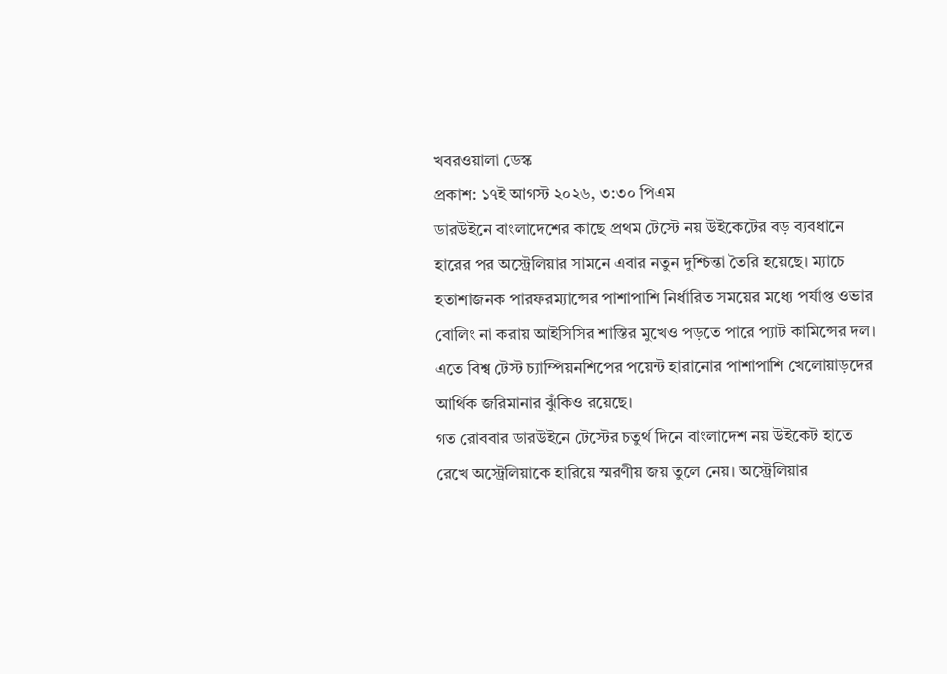খবরওয়ালা ডেস্ক
প্রকাশ: ১৭ই আগস্ট ২০২৬, ৩:৩০ পিএম
ডারউইনে বাংলাদেশের কাছে প্রথম টেস্টে নয় উইকেটের বড় ব্যবধানে হারের পর অস্ট্রেলিয়ার সামনে এবার নতুন দুশ্চিন্তা তৈরি হয়েছে। ম্যাচে হতাশাজনক পারফরম্যান্সের পাশাপাশি নির্ধারিত সময়ের মধ্যে পর্যাপ্ত ওভার বোলিং না করায় আইসিসির শাস্তির মুখেও পড়তে পারে প্যাট কামিন্সের দল। এতে বিশ্ব টেস্ট চ্যাম্পিয়নশিপের পয়েন্ট হারানোর পাশাপাশি খেলোয়াড়দের আর্থিক জরিমানার ঝুঁকিও রয়েছে।
গত রোববার ডারউইনে টেস্টের চতুর্থ দিনে বাংলাদেশ নয় উইকেট হাতে রেখে অস্ট্রেলিয়াকে হারিয়ে স্মরণীয় জয় তুলে নেয়। অস্ট্রেলিয়ার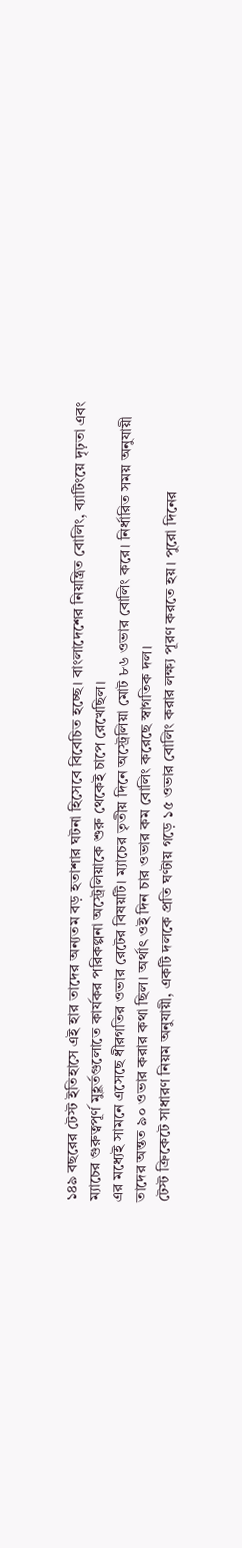১৪৯ বছরের টেস্ট ইতিহাসে এই হার তাদের অন্যতম বড় হতাশার ঘটনা হিসেবে বিবেচিত হচ্ছে। বাংলাদেশের নিয়ন্ত্রিত বোলিং, ব্যাটিংয়ে দৃঢ়তা এবং ম্যাচের গুরুত্বপূর্ণ মুহূর্তগুলোতে কার্যকর পরিকল্পনা অস্ট্রেলিয়াকে শুরু থেকেই চাপে রেখেছিল।
এর মধ্যেই সামনে এসেছে ধীরগতির ওভার রেটের বিষয়টি। ম্যাচের তৃতীয় দিনে অস্ট্রেলিয়া মোট ৮৬ ওভার বোলিং করে। নির্ধারিত সময় অনুযায়ী তাদের অন্তত ৯০ ওভার করার কথা ছিল। অর্থাৎ ওই দিন চার ওভার কম বোলিং করেছে স্বাগতিক দল।
টেস্ট ক্রিকেটে সাধারণ নিয়ম অনুযায়ী, একটি দলকে প্রতি ঘণ্টায় গড়ে ১৫ ওভার বোলিং করার লক্ষ্য পূরণ করতে হয়। পুরো দিনের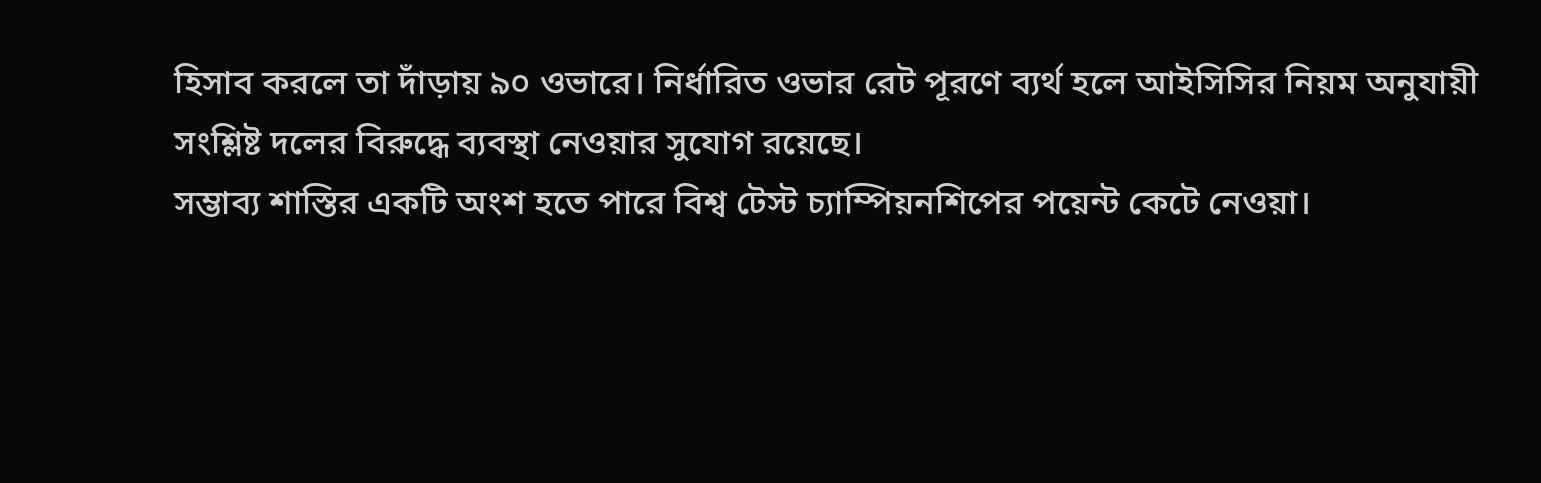হিসাব করলে তা দাঁড়ায় ৯০ ওভারে। নির্ধারিত ওভার রেট পূরণে ব্যর্থ হলে আইসিসির নিয়ম অনুযায়ী সংশ্লিষ্ট দলের বিরুদ্ধে ব্যবস্থা নেওয়ার সুযোগ রয়েছে।
সম্ভাব্য শাস্তির একটি অংশ হতে পারে বিশ্ব টেস্ট চ্যাম্পিয়নশিপের পয়েন্ট কেটে নেওয়া।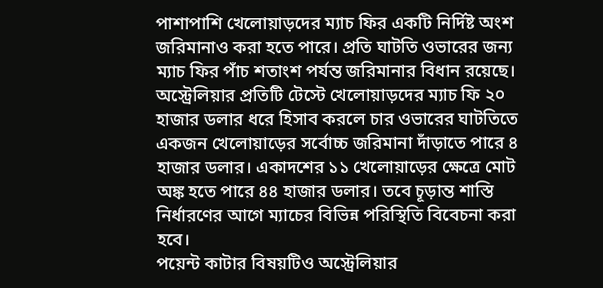পাশাপাশি খেলোয়াড়দের ম্যাচ ফির একটি নির্দিষ্ট অংশ জরিমানাও করা হতে পারে। প্রতি ঘাটতি ওভারের জন্য ম্যাচ ফির পাঁচ শতাংশ পর্যন্ত জরিমানার বিধান রয়েছে।
অস্ট্রেলিয়ার প্রতিটি টেস্টে খেলোয়াড়দের ম্যাচ ফি ২০ হাজার ডলার ধরে হিসাব করলে চার ওভারের ঘাটতিতে একজন খেলোয়াড়ের সর্বোচ্চ জরিমানা দাঁড়াতে পারে ৪ হাজার ডলার। একাদশের ১১ খেলোয়াড়ের ক্ষেত্রে মোট অঙ্ক হতে পারে ৪৪ হাজার ডলার। তবে চূড়ান্ত শাস্তি নির্ধারণের আগে ম্যাচের বিভিন্ন পরিস্থিতি বিবেচনা করা হবে।
পয়েন্ট কাটার বিষয়টিও অস্ট্রেলিয়ার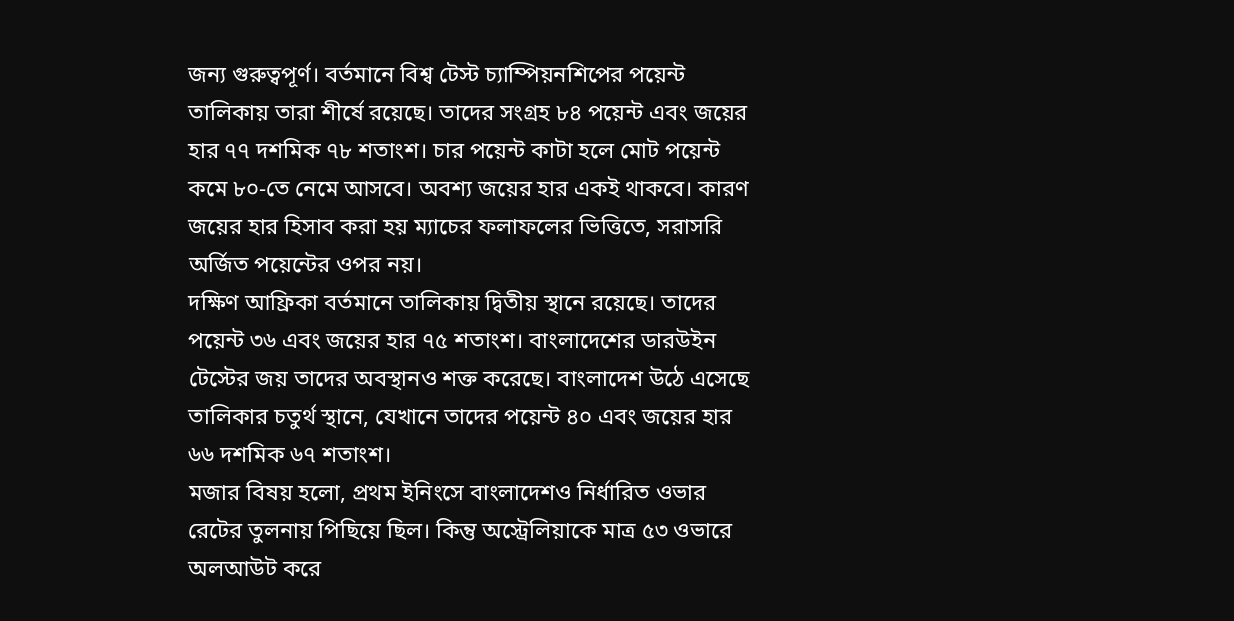জন্য গুরুত্বপূর্ণ। বর্তমানে বিশ্ব টেস্ট চ্যাম্পিয়নশিপের পয়েন্ট তালিকায় তারা শীর্ষে রয়েছে। তাদের সংগ্রহ ৮৪ পয়েন্ট এবং জয়ের হার ৭৭ দশমিক ৭৮ শতাংশ। চার পয়েন্ট কাটা হলে মোট পয়েন্ট কমে ৮০-তে নেমে আসবে। অবশ্য জয়ের হার একই থাকবে। কারণ জয়ের হার হিসাব করা হয় ম্যাচের ফলাফলের ভিত্তিতে, সরাসরি অর্জিত পয়েন্টের ওপর নয়।
দক্ষিণ আফ্রিকা বর্তমানে তালিকায় দ্বিতীয় স্থানে রয়েছে। তাদের পয়েন্ট ৩৬ এবং জয়ের হার ৭৫ শতাংশ। বাংলাদেশের ডারউইন টেস্টের জয় তাদের অবস্থানও শক্ত করেছে। বাংলাদেশ উঠে এসেছে তালিকার চতুর্থ স্থানে, যেখানে তাদের পয়েন্ট ৪০ এবং জয়ের হার ৬৬ দশমিক ৬৭ শতাংশ।
মজার বিষয় হলো, প্রথম ইনিংসে বাংলাদেশও নির্ধারিত ওভার রেটের তুলনায় পিছিয়ে ছিল। কিন্তু অস্ট্রেলিয়াকে মাত্র ৫৩ ওভারে অলআউট করে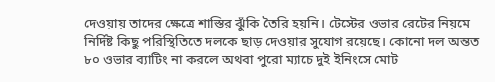দেওয়ায় তাদের ক্ষেত্রে শাস্তির ঝুঁকি তৈরি হয়নি। টেস্টের ওভার রেটের নিয়মে নির্দিষ্ট কিছু পরিস্থিতিতে দলকে ছাড় দেওয়ার সুযোগ রয়েছে। কোনো দল অন্তত ৮০ ওভার ব্যাটিং না করলে অথবা পুরো ম্যাচে দুই ইনিংসে মোট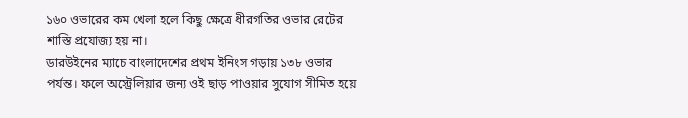১৬০ ওভারের কম খেলা হলে কিছু ক্ষেত্রে ধীরগতির ওভার রেটের শাস্তি প্রযোজ্য হয় না।
ডারউইনের ম্যাচে বাংলাদেশের প্রথম ইনিংস গড়ায় ১৩৮ ওভার পর্যন্ত। ফলে অস্ট্রেলিয়ার জন্য ওই ছাড় পাওয়ার সুযোগ সীমিত হয়ে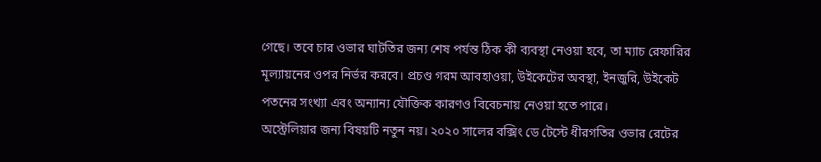গেছে। তবে চার ওভার ঘাটতির জন্য শেষ পর্যন্ত ঠিক কী ব্যবস্থা নেওয়া হবে, তা ম্যাচ রেফারির মূল্যায়নের ওপর নির্ভর করবে। প্রচণ্ড গরম আবহাওয়া, উইকেটের অবস্থা, ইনজুরি, উইকেট পতনের সংখ্যা এবং অন্যান্য যৌক্তিক কারণও বিবেচনায় নেওয়া হতে পারে।
অস্ট্রেলিয়ার জন্য বিষয়টি নতুন নয়। ২০২০ সালের বক্সিং ডে টেস্টে ধীরগতির ওভার রেটের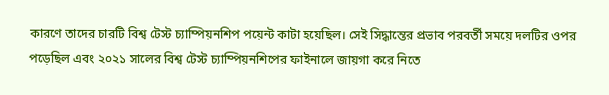কারণে তাদের চারটি বিশ্ব টেস্ট চ্যাম্পিয়নশিপ পয়েন্ট কাটা হয়েছিল। সেই সিদ্ধান্তের প্রভাব পরবর্তী সময়ে দলটির ওপর পড়েছিল এবং ২০২১ সালের বিশ্ব টেস্ট চ্যাম্পিয়নশিপের ফাইনালে জায়গা করে নিতে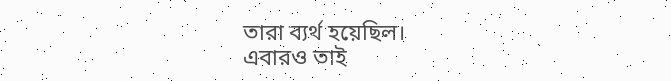তারা ব্যর্থ হয়েছিল।
এবারও তাই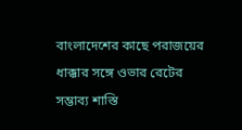বাংলাদেশের কাছে পরাজয়ের ধাক্কার সঙ্গে ওভার রেটের সম্ভাব্য শাস্তি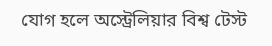যোগ হলে অস্ট্রেলিয়ার বিশ্ব টেস্ট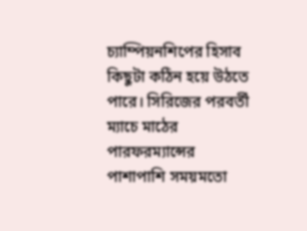চ্যাম্পিয়নশিপের হিসাব কিছুটা কঠিন হয়ে উঠতে পারে। সিরিজের পরবর্তী ম্যাচে মাঠের পারফরম্যান্সের পাশাপাশি সময়মতো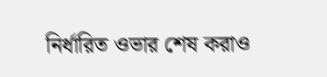নির্ধারিত ওভার শেষ করাও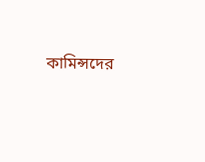কামিন্সদের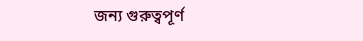জন্য গুরুত্বপূর্ণ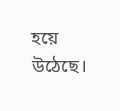হয়ে উঠেছে।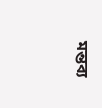মন্তব্য